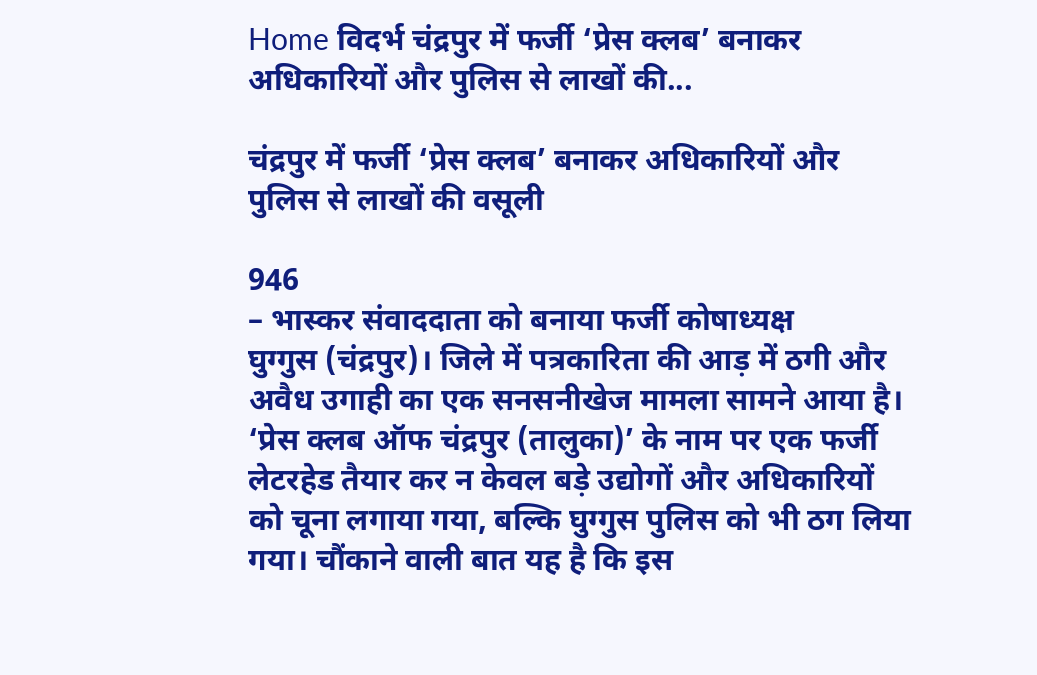Home विदर्भ चंद्रपुर में फर्जी ‘प्रेस क्लब’ बनाकर अधिकारियों और पुलिस से लाखों की...

चंद्रपुर में फर्जी ‘प्रेस क्लब’ बनाकर अधिकारियों और पुलिस से लाखों की वसूली

946
– भास्कर संवाददाता को बनाया फर्जी कोषाध्यक्ष
घुग्गुस (चंद्रपुर)। जिले में पत्रकारिता की आड़ में ठगी और अवैध उगाही का एक सनसनीखेज मामला सामने आया है। ‘प्रेस क्लब ऑफ चंद्रपुर (तालुका)’ के नाम पर एक फर्जी लेटरहेड तैयार कर न केवल बड़े उद्योगों और अधिकारियों को चूना लगाया गया, बल्कि घुग्गुस पुलिस को भी ठग लिया गया। चौंकाने वाली बात यह है कि इस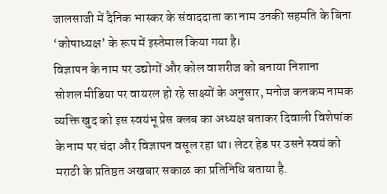जालसाजी में दैनिक भास्कर के संवाददाता का नाम उनकी सहमति के बिना ‘कोषाध्यक्ष’ के रूप में इस्तेमाल किया गया है।
विज्ञापन के नाम पर उद्योगों और कोल वाशरीज को बनाया निशाना
सोशल मीडिया पर वायरल हो रहे साक्ष्यों के अनुसार, मनोज कनकम नामक व्यक्ति खुद को इस स्वयंभू प्रेस क्लब का अध्यक्ष बताकर दिवाली विशेषांक के नाम पर चंदा और विज्ञापन वसूल रहा था। लेटर हेड पर उसने स्वयं को मराठी के प्रतिष्ठत अखबार सकाळ का प्रतिनिधि बताया है.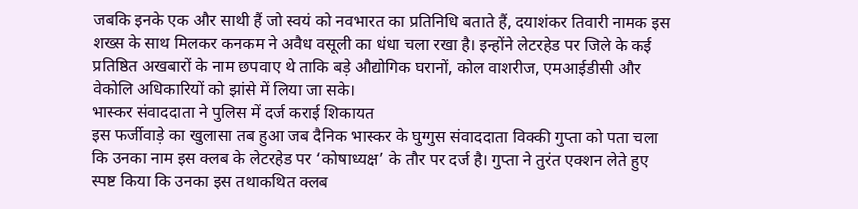जबकि इनके एक और साथी हैं जो स्वयं को नवभारत का प्रतिनिधि बताते हैं, दयाशंकर तिवारी नामक इस शख्स के साथ मिलकर कनकम ने अवैध वसूली का धंधा चला रखा है। इन्होंने लेटरहेड पर जिले के कई प्रतिष्ठित अखबारों के नाम छपवाए थे ताकि बड़े औद्योगिक घरानों, कोल वाशरीज, एमआईडीसी और वेकोलि अधिकारियों को झांसे में लिया जा सके।
भास्कर संवाददाता ने पुलिस में दर्ज कराई शिकायत
इस फर्जीवाड़े का खुलासा तब हुआ जब दैनिक भास्कर के घुग्गुस संवाददाता विक्की गुप्ता को पता चला कि उनका नाम इस क्लब के लेटरहेड पर ‘कोषाध्यक्ष’ के तौर पर दर्ज है। गुप्ता ने तुरंत एक्शन लेते हुए स्पष्ट किया कि उनका इस तथाकथित क्लब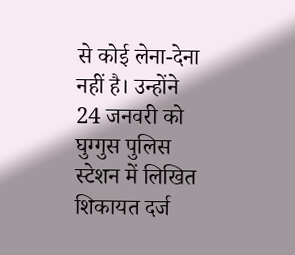से कोई लेना-देना नहीं है। उन्होंने 24 जनवरी को घुग्गुस पुलिस स्टेशन में लिखित शिकायत दर्ज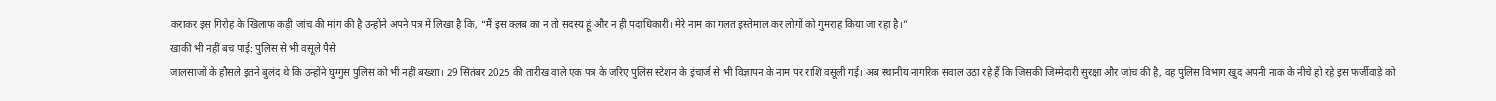कराकर इस गिरोह के खिलाफ कड़ी जांच की मांग की है उन्होंने अपने पत्र में लिखा है कि, “मैं इस क्लब का न तो सदस्य हूं और न ही पदाधिकारी। मेरे नाम का गलत इस्तेमाल कर लोगों को गुमराह किया जा रहा है।”
खाकी भी नहीं बच पाई: पुलिस से भी वसूले पैसे
जालसाजों के हौसले इतने बुलंद थे कि उन्होंने घुग्गुस पुलिस को भी नहीं बख्शा। 29 सितंबर 2025 की तारीख वाले एक पत्र के जरिए पुलिस स्टेशन के इंचार्ज से भी विज्ञापन के नाम पर राशि वसूली गई। अब स्थानीय नागरिक सवाल उठा रहे हैं कि जिसकी जिम्मेदारी सुरक्षा और जांच की है, वह पुलिस विभाग खुद अपनी नाक के नीचे हो रहे इस फर्जीवाड़े को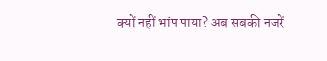क्यों नहीं भांप पाया? अब सबकी नजरें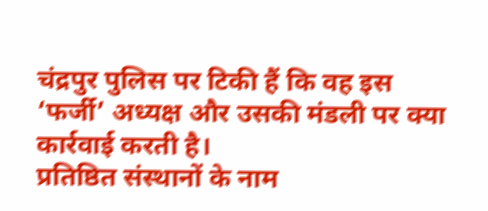चंद्रपुर पुलिस पर टिकी हैं कि वह इस ‘फर्जी’ अध्यक्ष और उसकी मंडली पर क्या कार्रवाई करती है।
प्रतिष्ठित संस्थानों के नाम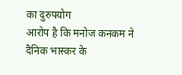का दुरुपयोग
आरोप है कि मनोज कनकम ने दैनिक भास्कर के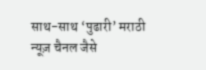साथ-साथ ‘पुढारी’ मराठी न्यूज़ चैनल जैसे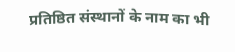प्रतिष्ठित संस्थानों के नाम का भी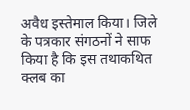अवैध इस्तेमाल किया। जिले के पत्रकार संगठनों ने साफ किया है कि इस तथाकथित क्लब का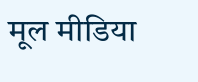मूल मीडिया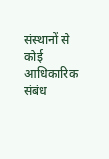संस्थानों से कोई आधिकारिक संबंध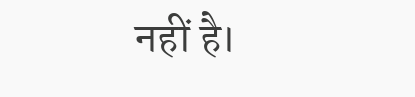नहीं है।